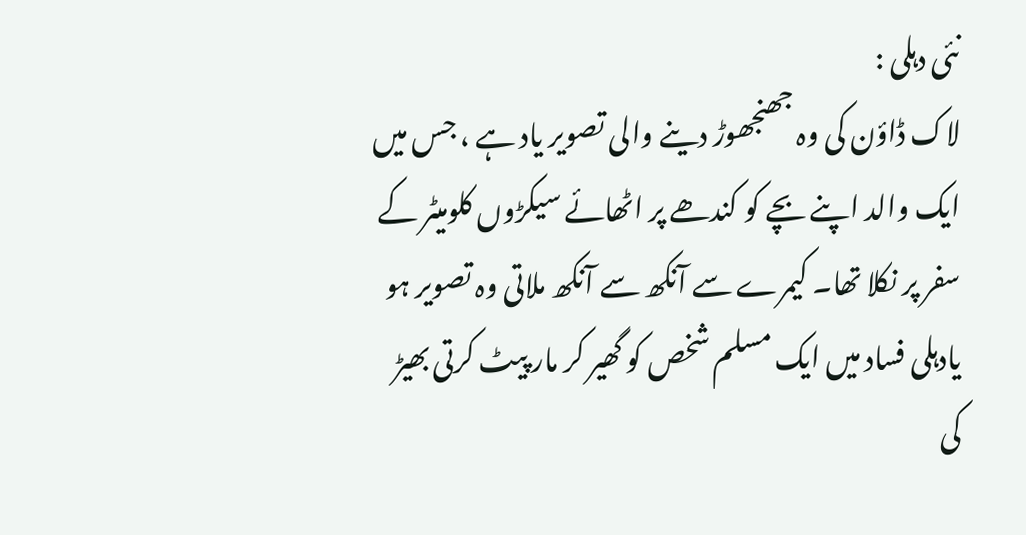نئی دہلی :
لاک ڈاؤن کی وہ جھنجھوڑ دینے والی تصویر یاد ہے ، جس میں ایک والد اپنے بچے کو کندھے پر اٹھائے سیکڑوں کلومیٹر کے سفر پر نکلا تھا۔ کیمرے سے آنکھ سے آنکھ ملاتی وہ تصویر ہو یادہلی فساد میں ایک مسلم شخص کو گھیر کر مار پیٹ کرتی بھیڑ کی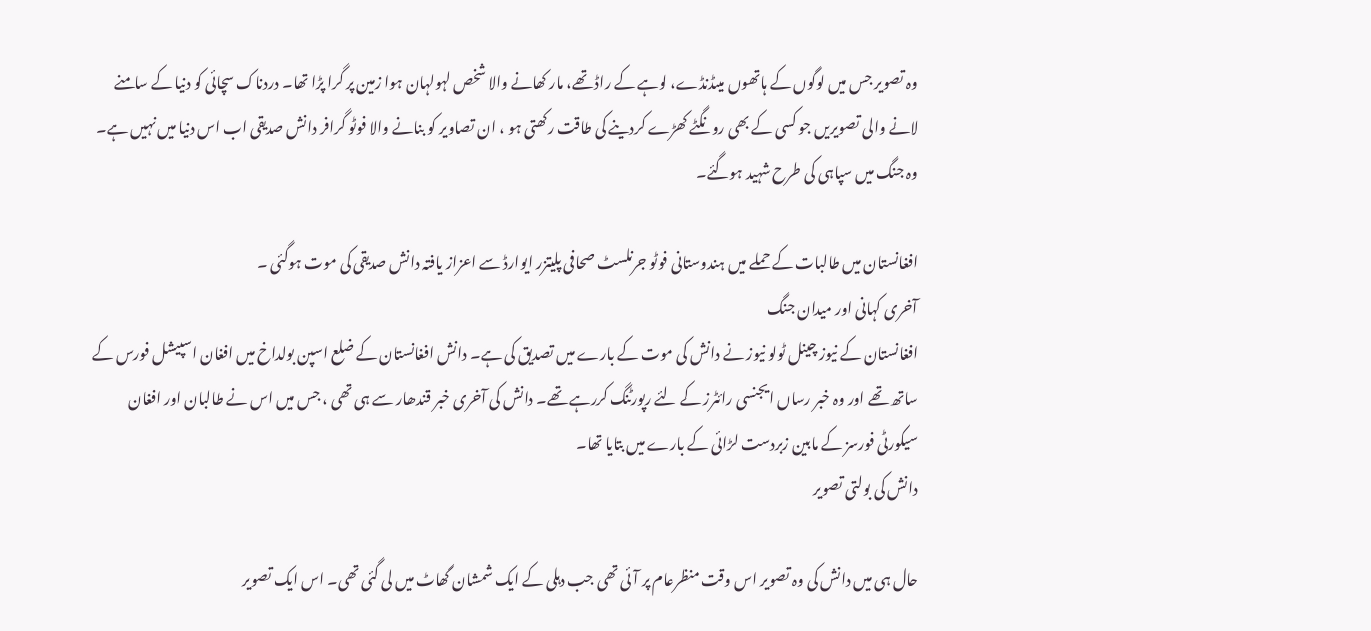وہ تصویر جس میں لوگوں کے ہاتھوں میںڈنڈے، لوہے کے راڈ تھے، مار کھانے والا شخص لہولہان ہوا زمین پر گرا پڑا تھا۔ دردناک سچائی کو دنیا کے سامنے لانے والی تصویریں جو کسی کے بھی رونگٹے کھڑے کردینے کی طاقت رکھتی ہو ، ان تصاویر کو بنانے والا فوٹو گرافر دانش صدیقی اب اس دنیا میں نہیں ہے۔ وہ جنگ میں سپاہی کی طرح شہید ہوگئے۔

افغانستان میں طالبات کے حملے میں ہندوستانی فوٹو جرنلسٹ صحافی پلیتزر ایوارڈ سے اعزاز یافتہ دانش صدیقی کی موت ہوگئی ۔
آخری کہانی اور میدان جنگ
افغانستان کے نیوز چینل ٹولو نیوز نے دانش کی موت کے بارے میں تصدیق کی ہے۔ دانش افغانستان کے ضلع اسپن بولداخ میں افغان اسپیشل فورس کے ساتھ تھے اور وہ خبر رساں ایجنسی رائٹرز کے لئے رپورٹنگ کررہے تھے۔ دانش کی آخری خبر قندھار سے ہی تھی ، جس میں اس نے طالبان اور افغان سیکورٹی فورسز کے مابین زبردست لڑائی کے بارے میں بتایا تھا۔
دانش کی بولتی تصویر

حال ہی میں دانش کی وہ تصویر اس وقت منظرعام پر آئی تھی جب دہلی کے ایک شمشان گھاٹ میں لی گئی تھی۔ اس ایک تصویر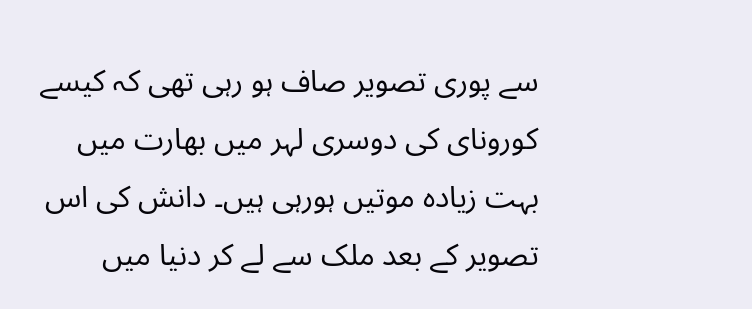سے پوری تصویر صاف ہو رہی تھی کہ کیسے کورونای کی دوسری لہر میں بھارت میں بہت زیادہ موتیں ہورہی ہیں۔ دانش کی اس تصویر کے بعد ملک سے لے کر دنیا میں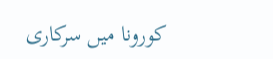کورونا میں سرکاری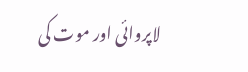لاپروائی اور موت کی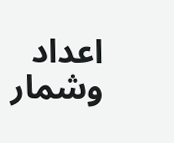اعداد وشمار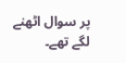پر سوال اٹھنے لگے تھے۔